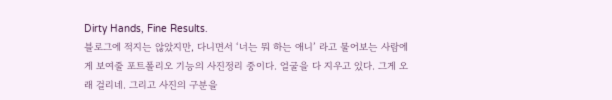Dirty Hands, Fine Results.
블로그에 적지는 않았지만, 다니면서 ‘너는 뭐 하는 애니’ 라고 물어보는 사람에게 보여줄 포트폴리오 기능의 사진정리 중이다. 얼굴을 다 지우고 있다. 그게 오래 걸리네. 그리고 사진의 구분을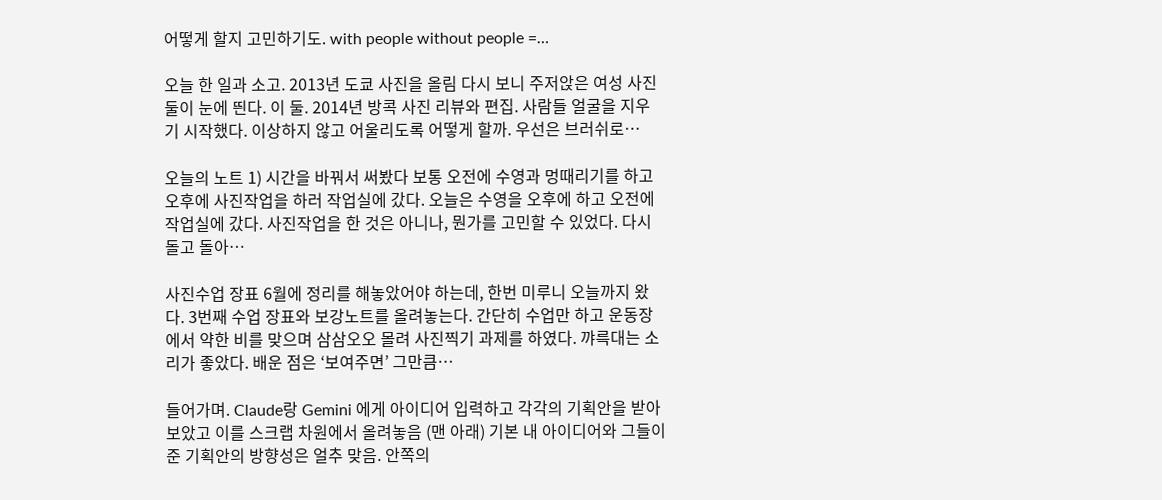어떻게 할지 고민하기도. with people without people =…

오늘 한 일과 소고. 2013년 도쿄 사진을 올림 다시 보니 주저앉은 여성 사진 둘이 눈에 띈다. 이 둘. 2014년 방콕 사진 리뷰와 편집. 사람들 얼굴을 지우기 시작했다. 이상하지 않고 어울리도록 어떻게 할까. 우선은 브러쉬로…

오늘의 노트 1) 시간을 바꿔서 써봤다 보통 오전에 수영과 멍때리기를 하고 오후에 사진작업을 하러 작업실에 갔다. 오늘은 수영을 오후에 하고 오전에 작업실에 갔다. 사진작업을 한 것은 아니나, 뭔가를 고민할 수 있었다. 다시 돌고 돌아…

사진수업 장표 6월에 정리를 해놓았어야 하는데, 한번 미루니 오늘까지 왔다. 3번째 수업 장표와 보강노트를 올려놓는다. 간단히 수업만 하고 운동장에서 약한 비를 맞으며 삼삼오오 몰려 사진찍기 과제를 하였다. 꺄륵대는 소리가 좋았다. 배운 점은 ‘보여주면’ 그만큼…

들어가며. Claude랑 Gemini 에게 아이디어 입력하고 각각의 기획안을 받아보았고 이를 스크랩 차원에서 올려놓음 (맨 아래) 기본 내 아이디어와 그들이 준 기획안의 방향성은 얼추 맞음. 안쪽의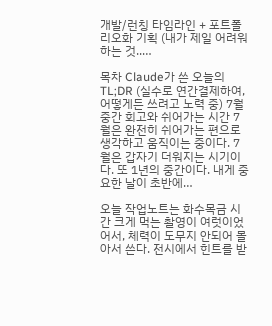개발/런칭 타임라인 + 포트폴리오화 기획 (내가 제일 어려워하는 것..…

목차 Claude가 쓴 오늘의 TL;DR (실수로 연간결제하여, 어떻게든 쓰려고 노력 중) 7월 중간 회고와 쉬어가는 시간 7월은 완전히 쉬어가는 편으로 생각하고 움직이는 중이다. 7월은 갑자기 더워지는 시기이다. 또 1년의 중간이다. 내게 중요한 날이 초반에…

오늘 작업노트는 화수목금 시간 크게 먹는 촬영이 여럿이었어서, 체력이 도무지 안되어 몰아서 쓴다. 전시에서 힌트를 받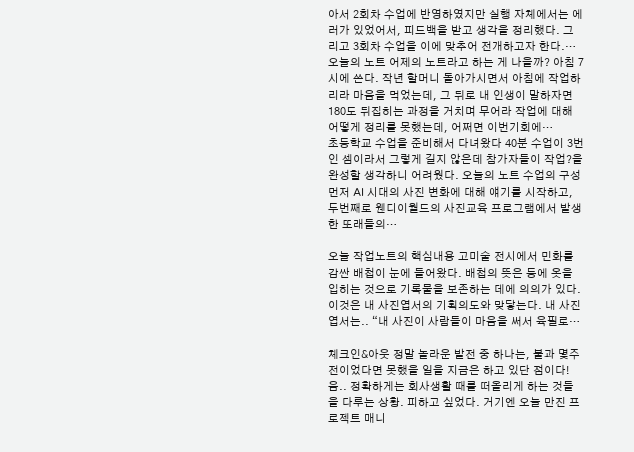아서 2회차 수업에 반영하였지만 실행 자체에서는 에러가 있었어서, 피드백을 받고 생각을 정리했다. 그리고 3회차 수업을 이에 맞추어 전개하고자 한다.…
오늘의 노트 어제의 노트라고 하는 게 나을까? 아침 7시에 쓴다. 작년 할머니 돌아가시면서 아침에 작업하리라 마음을 먹었는데, 그 뒤로 내 인생이 말하자면 180도 뒤집히는 과정을 거치며 무어라 작업에 대해 어떻게 정리를 못했는데, 어쩌면 이번기회에…
초등학교 수업을 준비해서 다녀왔다 40분 수업이 3번인 셈이라서 그렇게 길지 않은데 참가자들이 작업?을 완성할 생각하니 어려웠다. 오늘의 노트 수업의 구성 먼저 AI 시대의 사진 변화에 대해 얘기를 시작하고, 두번째로 웬디이월드의 사진교육 프로그램에서 발생한 또래들의…

오늘 작업노트의 핵심내용 고미술 전시에서 민화를 감싼 배첩이 눈에 들어왔다. 배첩의 뜻은 등에 옷을 입히는 것으로 기록물을 보존하는 데에 의의가 있다. 이것은 내 사진엽서의 기획의도와 맞닿는다. 내 사진엽서는.. “내 사진이 사람들이 마음을 써서 육필로…

체크인&아웃 정말 놀라운 발전 중 하나는, 불과 몇주 전이었다면 못했을 일을 지금은 하고 있단 점이다! 음.. 정확하게는 회사생활 때를 떠올리게 하는 것들을 다루는 상황. 피하고 싶었다. 거기엔 오늘 만진 프로젝트 매니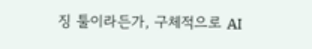징 툴이라든가, 구체적으로 AI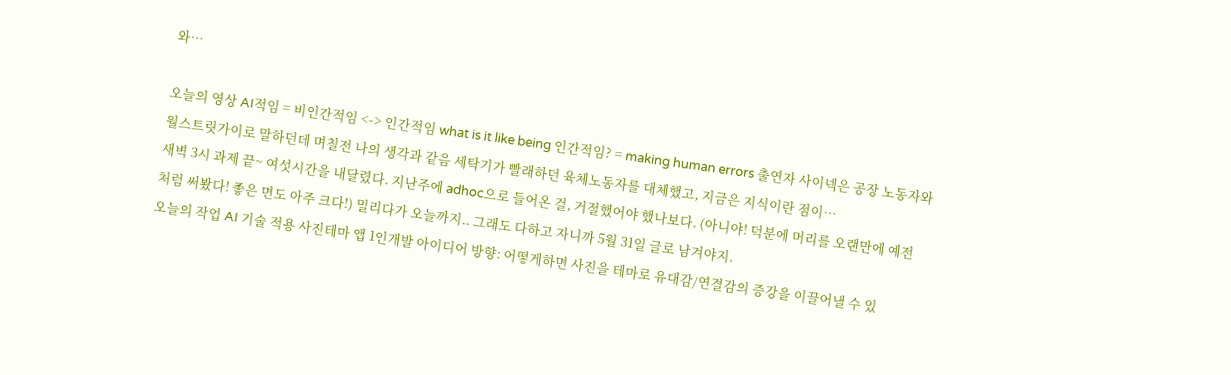와…

오늘의 영상 AI적임 = 비인간적임 <-> 인간적임 what is it like being 인간적임? = making human errors 출연자 사이넥은 공장 노동자와 월스트릿가이로 말하던데 며칠전 나의 생각과 같음 세탁기가 빨래하던 육체노동자를 대체했고, 지금은 지식이란 점이…
새벽 3시 과제 끝~ 여섯시간을 내달렸다. 지난주에 adhoc으로 들어온 걸, 거절했어야 했나보다. (아니야! 덕분에 머리를 오랜만에 예전처럼 써봤다! 좋은 면도 아주 크다!) 밀리다가 오늘까지.. 그래도 다하고 자니까 5월 31일 글로 남겨야지.
오늘의 작업 AI 기술 적용 사진테마 앱 1인개발 아이디어 방향: 어떻게하면 사진을 테마로 유대감/연결감의 증강을 이끌어낼 수 있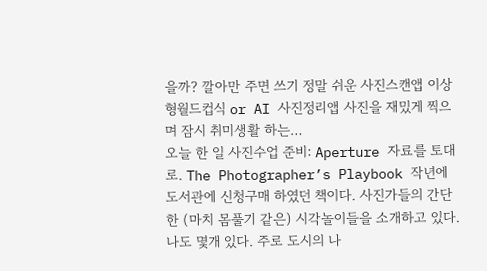을까? 깔아만 주면 쓰기 정말 쉬운 사진스캔앱 이상형월드컵식 or AI 사진정리앱 사진을 재밌게 찍으며 잠시 취미생활 하는…
오늘 한 일 사진수업 준비: Aperture 자료를 토대로. The Photographer’s Playbook 작년에 도서관에 신청구매 하였던 책이다. 사진가들의 간단한 (마치 몸풀기 같은) 시각놀이들을 소개하고 있다. 나도 몇개 있다. 주로 도시의 나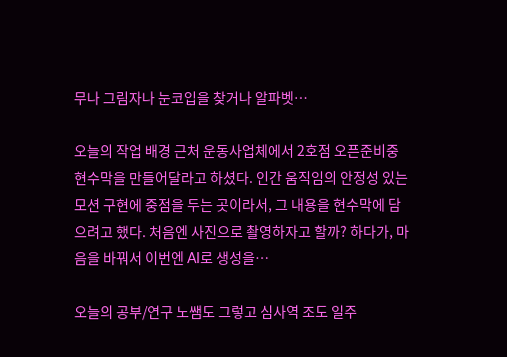무나 그림자나 눈코입을 찾거나 알파벳…

오늘의 작업 배경 근처 운동사업체에서 2호점 오픈준비중 현수막을 만들어달라고 하셨다. 인간 움직임의 안정성 있는 모션 구현에 중점을 두는 곳이라서, 그 내용을 현수막에 담으려고 했다. 처음엔 사진으로 촬영하자고 할까? 하다가, 마음을 바꿔서 이번엔 AI로 생성을…

오늘의 공부/연구 노쌤도 그렇고 심사역 조도 일주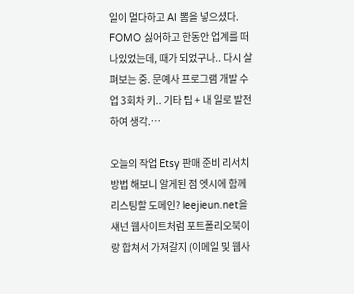일이 멀다하고 AI 뽐을 넣으셨다. FOMO 싫어하고 한동안 업계를 떠나있었는데, 때가 되었구나.. 다시 살펴보는 중. 문예사 프로그램 개발 수업 3회차 키.. 기타 팁 + 내 일로 발전하여 생각.…

오늘의 작업 Etsy 판매 준비 리서치 방법 해보니 알게된 점 엣시에 함께 리스팅할 도메인? leejieun.net을 섀넌 웹사이트처럼 포트폴리오북이랑 합쳐서 가져갈지 (이메일 및 웹사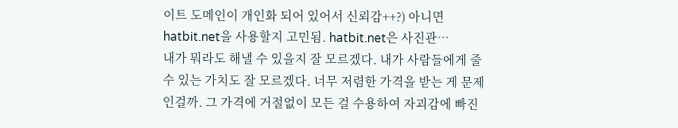이트 도메인이 개인화 되어 있어서 신뢰감++?) 아니면 hatbit.net을 사용할지 고민됨. hatbit.net은 사진관…
내가 뭐라도 해낼 수 있을지 잘 모르겠다. 내가 사람들에게 줄 수 있는 가치도 잘 모르겠다. 너무 저렴한 가격을 받는 게 문제인걸까. 그 가격에 거절없이 모든 걸 수용하여 자괴감에 빠진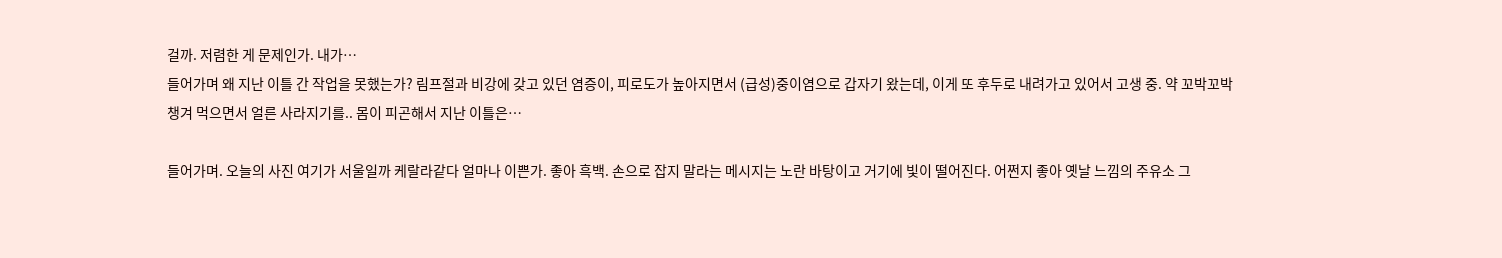걸까. 저렴한 게 문제인가. 내가…
들어가며 왜 지난 이틀 간 작업을 못했는가? 림프절과 비강에 갖고 있던 염증이, 피로도가 높아지면서 (급성)중이염으로 갑자기 왔는데, 이게 또 후두로 내려가고 있어서 고생 중. 약 꼬박꼬박 챙겨 먹으면서 얼른 사라지기를.. 몸이 피곤해서 지난 이틀은…

들어가며. 오늘의 사진 여기가 서울일까 케랄라같다 얼마나 이쁜가. 좋아 흑백. 손으로 잡지 말라는 메시지는 노란 바탕이고 거기에 빛이 떨어진다. 어쩐지 좋아 옛날 느낌의 주유소 그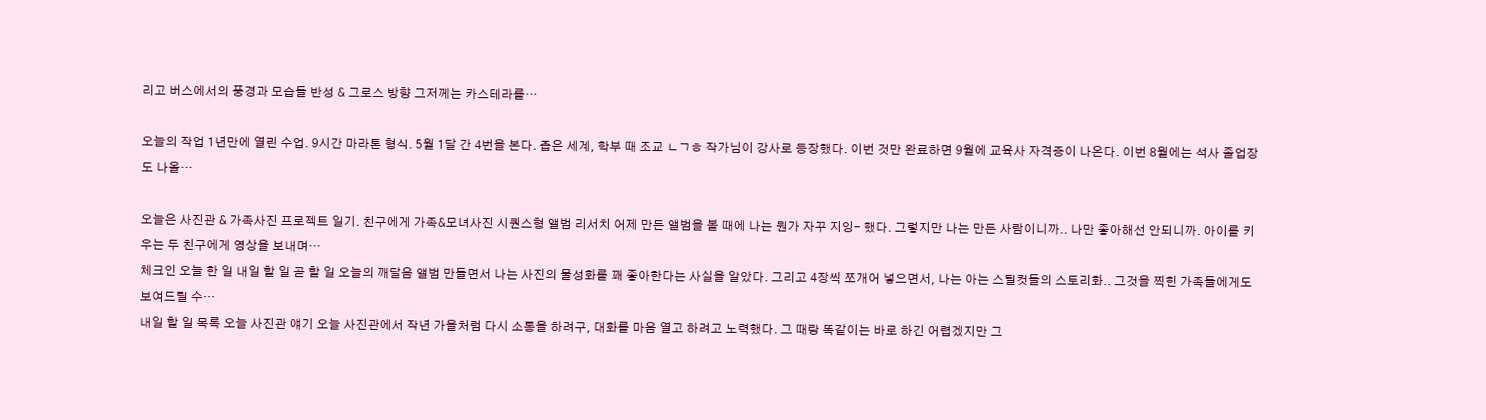리고 버스에서의 풍경과 모습들 반성 & 그로스 방향 그저께는 카스테라를…

오늘의 작업 1년만에 열린 수업. 9시간 마라톤 형식. 5월 1달 간 4번을 본다. 좁은 세계, 학부 때 조교 ㄴㄱㅎ 작가님이 강사로 등장했다. 이번 것만 완료하면 9월에 교육사 자격증이 나온다. 이번 8월에는 석사 졸업장도 나올…

오늘은 사진관 & 가족사진 프로젝트 일기. 친구에게 가족&모녀사진 시퀀스형 앨범 리서치 어제 만든 앨범을 볼 때에 나는 뭔가 자꾸 지잉- 했다. 그렇지만 나는 만든 사람이니까.. 나만 좋아해선 안되니까. 아이를 키우는 두 친구에게 영상을 보내며…
체크인 오늘 한 일 내일 할 일 곧 할 일 오늘의 깨달음 앨범 만들면서 나는 사진의 물성화를 꽤 좋아한다는 사실을 알았다. 그리고 4장씩 쪼개어 넣으면서, 나는 아는 스틸컷들의 스토리화.. 그것을 찍힌 가족들에게도 보여드릴 수…
내일 할 일 목록 오늘 사진관 얘기 오늘 사진관에서 작년 가을처럼 다시 소통을 하려구, 대화를 마음 열고 하려고 노력했다. 그 때랑 똑같이는 바로 하긴 어렵겠지만 그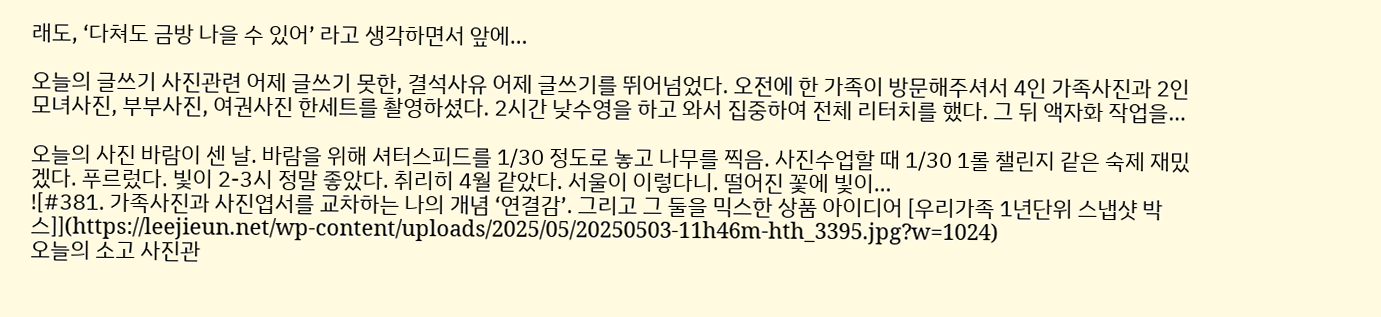래도, ‘다쳐도 금방 나을 수 있어’ 라고 생각하면서 앞에…

오늘의 글쓰기 사진관련 어제 글쓰기 못한, 결석사유 어제 글쓰기를 뛰어넘었다. 오전에 한 가족이 방문해주셔서 4인 가족사진과 2인 모녀사진, 부부사진, 여권사진 한세트를 촬영하셨다. 2시간 낮수영을 하고 와서 집중하여 전체 리터치를 했다. 그 뒤 액자화 작업을…

오늘의 사진 바람이 센 날. 바람을 위해 셔터스피드를 1/30 정도로 놓고 나무를 찍음. 사진수업할 때 1/30 1롤 챌린지 같은 숙제 재밌겠다. 푸르렀다. 빛이 2-3시 정말 좋았다. 취리히 4월 같았다. 서울이 이렇다니. 떨어진 꽃에 빛이…
![#381. 가족사진과 사진엽서를 교차하는 나의 개념 ‘연결감’. 그리고 그 둘을 믹스한 상품 아이디어 [우리가족 1년단위 스냅샷 박스]](https://leejieun.net/wp-content/uploads/2025/05/20250503-11h46m-hth_3395.jpg?w=1024)
오늘의 소고 사진관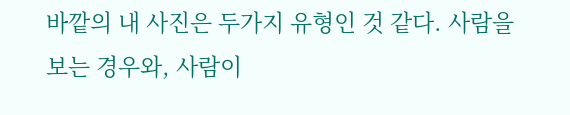바깥의 내 사진은 두가지 유형인 것 같다. 사람을 보는 경우와, 사람이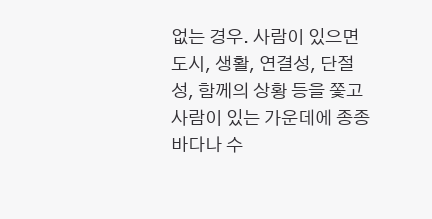없는 경우. 사람이 있으면 도시, 생활, 연결성, 단절성, 함께의 상황 등을 쫓고 사람이 있는 가운데에 종종 바다나 수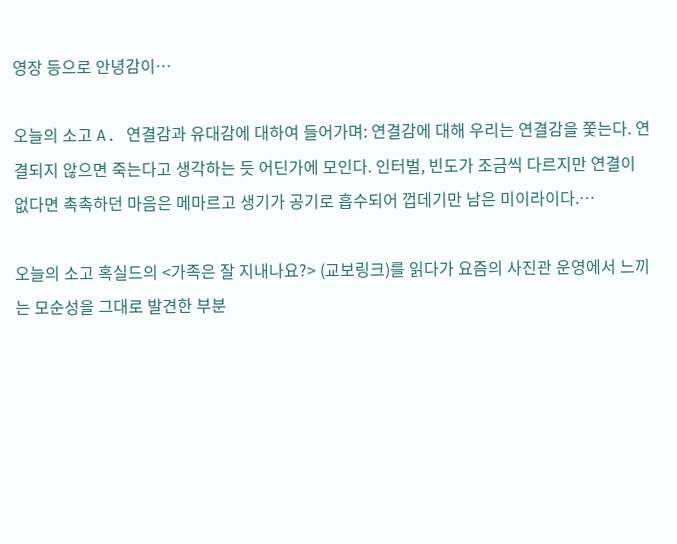영장 등으로 안녕감이…

오늘의 소고 A. 연결감과 유대감에 대하여 들어가며: 연결감에 대해 우리는 연결감을 쫓는다. 연결되지 않으면 죽는다고 생각하는 듯 어딘가에 모인다. 인터벌, 빈도가 조금씩 다르지만 연결이 없다면 촉촉하던 마음은 메마르고 생기가 공기로 흡수되어 껍데기만 남은 미이라이다.…

오늘의 소고 혹실드의 <가족은 잘 지내나요?> (교보링크)를 읽다가 요즘의 사진관 운영에서 느끼는 모순성을 그대로 발견한 부분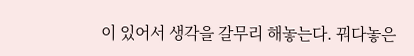이 있어서 생각을 갈무리 해놓는다. 꿔다놓은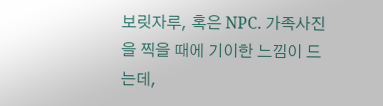보릿자루, 혹은 NPC. 가족사진을 찍을 때에 기이한 느낌이 드는데,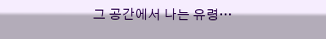그 공간에서 나는 유령…